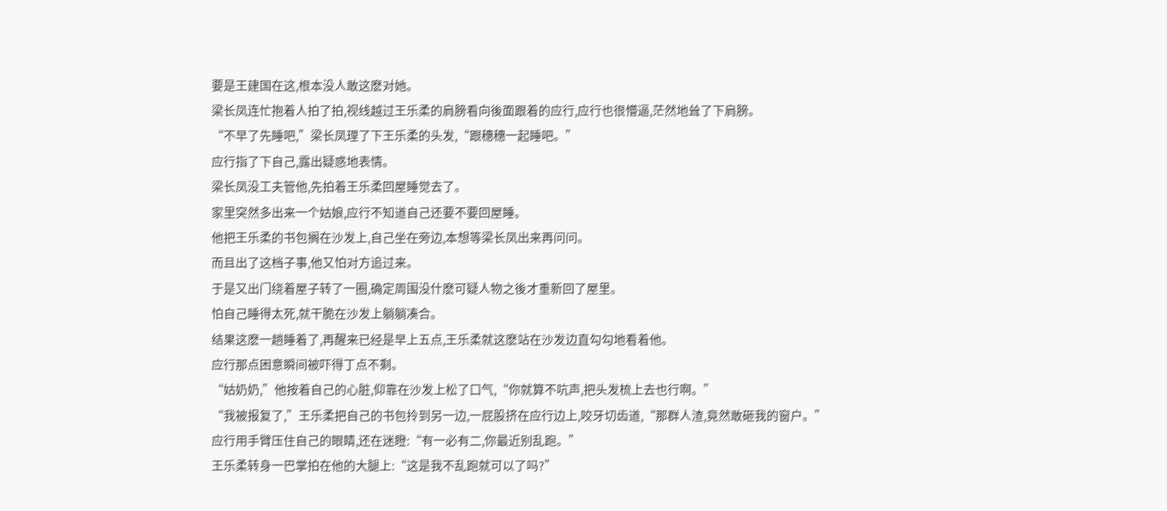要是王建国在这,根本没人敢这麽对她。
梁长凤连忙抱着人拍了拍,视线越过王乐柔的肩膀看向後面跟着的应行,应行也很懵逼,茫然地耸了下肩膀。
“不早了先睡吧,”梁长凤理了下王乐柔的头发,“跟穗穗一起睡吧。”
应行指了下自己,露出疑惑地表情。
梁长凤没工夫管他,先拍着王乐柔回屋睡觉去了。
家里突然多出来一个姑娘,应行不知道自己还要不要回屋睡。
他把王乐柔的书包搁在沙发上,自己坐在旁边,本想等梁长凤出来再问问。
而且出了这档子事,他又怕对方追过来。
于是又出门绕着屋子转了一圈,确定周围没什麽可疑人物之後才重新回了屋里。
怕自己睡得太死,就干脆在沙发上躺躺凑合。
结果这麽一趟睡着了,再醒来已经是早上五点,王乐柔就这麽站在沙发边直勾勾地看着他。
应行那点困意瞬间被吓得丁点不剩。
“姑奶奶,”他按着自己的心脏,仰靠在沙发上松了口气,“你就算不吭声,把头发梳上去也行啊。”
“我被报复了,”王乐柔把自己的书包拎到另一边,一屁股挤在应行边上,咬牙切齿道,“那群人渣,竟然敢砸我的窗户。”
应行用手臂压住自己的眼睛,还在迷瞪:“有一必有二,你最近别乱跑。”
王乐柔转身一巴掌拍在他的大腿上:“这是我不乱跑就可以了吗?”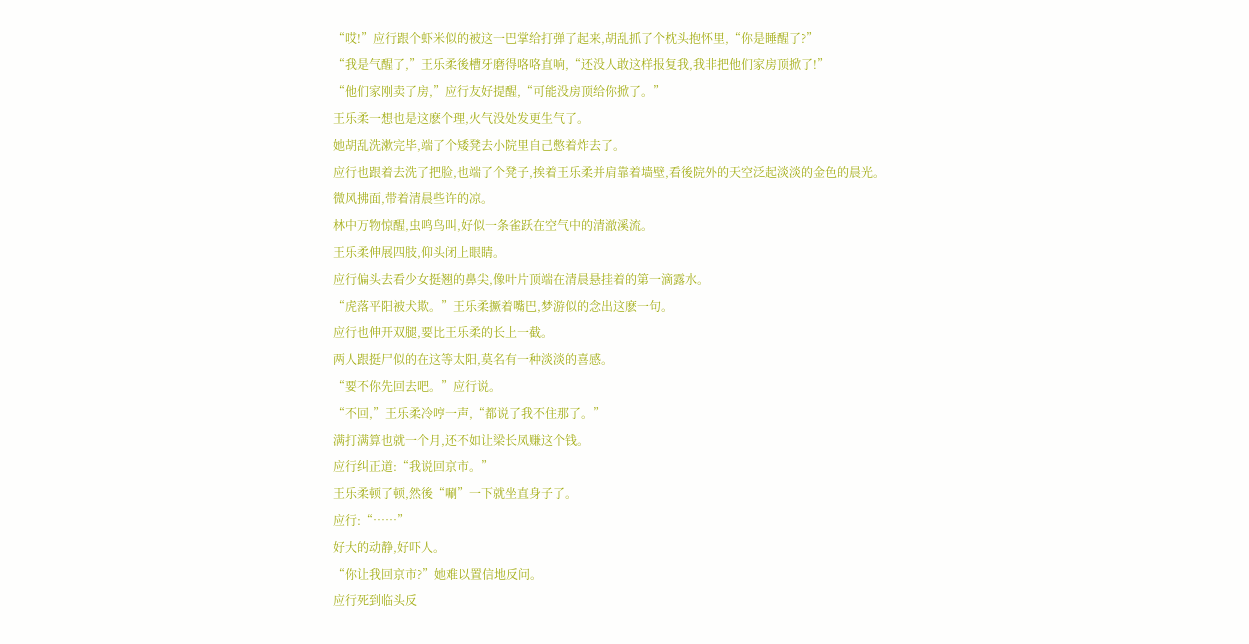“哎!”应行跟个虾米似的被这一巴掌给打弹了起来,胡乱抓了个枕头抱怀里,“你是睡醒了?”
“我是气醒了,”王乐柔後槽牙磨得咯咯直响,“还没人敢这样报复我,我非把他们家房顶掀了!”
“他们家刚卖了房,”应行友好提醒,“可能没房顶给你掀了。”
王乐柔一想也是这麽个理,火气没处发更生气了。
她胡乱洗漱完毕,端了个矮凳去小院里自己憋着炸去了。
应行也跟着去洗了把脸,也端了个凳子,挨着王乐柔并肩靠着墙壁,看後院外的天空泛起淡淡的金色的晨光。
微风拂面,带着清晨些许的凉。
林中万物惊醒,虫鸣鸟叫,好似一条雀跃在空气中的清澈溪流。
王乐柔伸展四肢,仰头闭上眼睛。
应行偏头去看少女挺翘的鼻尖,像叶片顶端在清晨悬挂着的第一滴露水。
“虎落平阳被犬欺。”王乐柔撅着嘴巴,梦游似的念出这麽一句。
应行也伸开双腿,要比王乐柔的长上一截。
两人跟挺尸似的在这等太阳,莫名有一种淡淡的喜感。
“要不你先回去吧。”应行说。
“不回,”王乐柔冷哼一声,“都说了我不住那了。”
满打满算也就一个月,还不如让梁长凤赚这个钱。
应行纠正道:“我说回京市。”
王乐柔顿了顿,然後“唰”一下就坐直身子了。
应行:“……”
好大的动静,好吓人。
“你让我回京市?”她难以置信地反问。
应行死到临头反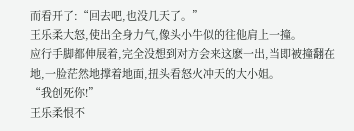而看开了:“回去吧,也没几天了。”
王乐柔大怒,使出全身力气,像头小牛似的往他肩上一撞。
应行手脚都伸展着,完全没想到对方会来这麽一出,当即被撞翻在地,一脸茫然地撑着地面,扭头看怒火冲天的大小姐。
“我创死你!”
王乐柔恨不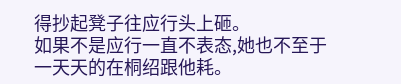得抄起凳子往应行头上砸。
如果不是应行一直不表态,她也不至于一天天的在桐绍跟他耗。